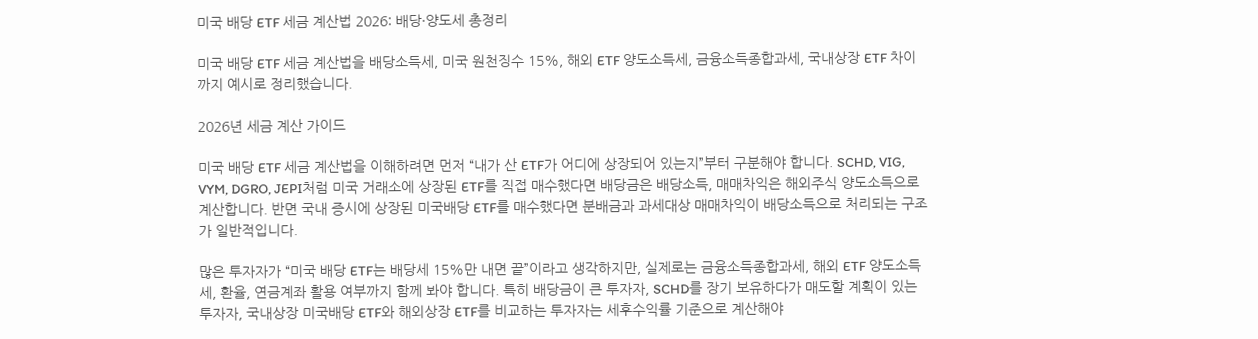미국 배당 ETF 세금 계산법 2026: 배당·양도세 총정리

미국 배당 ETF 세금 계산법을 배당소득세, 미국 원천징수 15%, 해외 ETF 양도소득세, 금융소득종합과세, 국내상장 ETF 차이까지 예시로 정리했습니다.

2026년 세금 계산 가이드

미국 배당 ETF 세금 계산법을 이해하려면 먼저 “내가 산 ETF가 어디에 상장되어 있는지”부터 구분해야 합니다. SCHD, VIG, VYM, DGRO, JEPI처럼 미국 거래소에 상장된 ETF를 직접 매수했다면 배당금은 배당소득, 매매차익은 해외주식 양도소득으로 계산합니다. 반면 국내 증시에 상장된 미국배당 ETF를 매수했다면 분배금과 과세대상 매매차익이 배당소득으로 처리되는 구조가 일반적입니다.

많은 투자자가 “미국 배당 ETF는 배당세 15%만 내면 끝”이라고 생각하지만, 실제로는 금융소득종합과세, 해외 ETF 양도소득세, 환율, 연금계좌 활용 여부까지 함께 봐야 합니다. 특히 배당금이 큰 투자자, SCHD를 장기 보유하다가 매도할 계획이 있는 투자자, 국내상장 미국배당 ETF와 해외상장 ETF를 비교하는 투자자는 세후수익률 기준으로 계산해야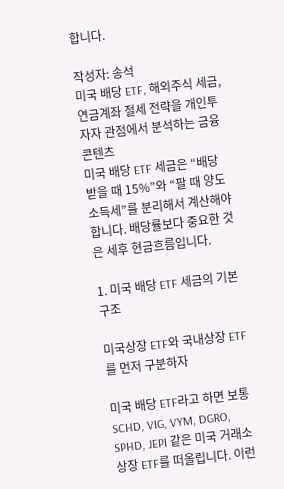합니다.

작성자: 송석
미국 배당 ETF, 해외주식 세금, 연금계좌 절세 전략을 개인투자자 관점에서 분석하는 금융 콘텐츠
미국 배당 ETF 세금은 “배당 받을 때 15%”와 “팔 때 양도소득세”를 분리해서 계산해야 합니다. 배당률보다 중요한 것은 세후 현금흐름입니다.

1. 미국 배당 ETF 세금의 기본 구조

미국상장 ETF와 국내상장 ETF를 먼저 구분하자

미국 배당 ETF라고 하면 보통 SCHD, VIG, VYM, DGRO, SPHD, JEPI 같은 미국 거래소 상장 ETF를 떠올립니다. 이런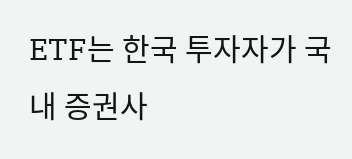ETF는 한국 투자자가 국내 증권사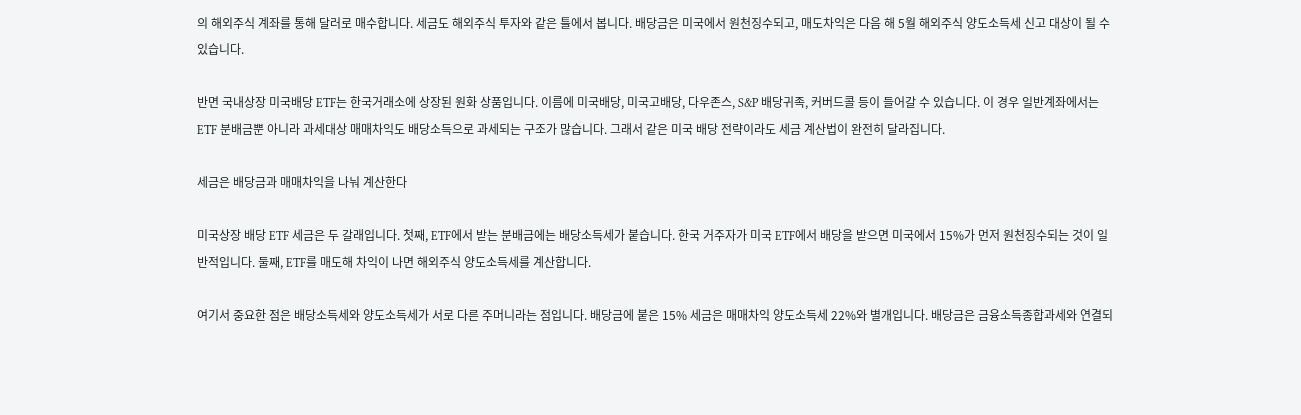의 해외주식 계좌를 통해 달러로 매수합니다. 세금도 해외주식 투자와 같은 틀에서 봅니다. 배당금은 미국에서 원천징수되고, 매도차익은 다음 해 5월 해외주식 양도소득세 신고 대상이 될 수 있습니다.

반면 국내상장 미국배당 ETF는 한국거래소에 상장된 원화 상품입니다. 이름에 미국배당, 미국고배당, 다우존스, S&P 배당귀족, 커버드콜 등이 들어갈 수 있습니다. 이 경우 일반계좌에서는 ETF 분배금뿐 아니라 과세대상 매매차익도 배당소득으로 과세되는 구조가 많습니다. 그래서 같은 미국 배당 전략이라도 세금 계산법이 완전히 달라집니다.

세금은 배당금과 매매차익을 나눠 계산한다

미국상장 배당 ETF 세금은 두 갈래입니다. 첫째, ETF에서 받는 분배금에는 배당소득세가 붙습니다. 한국 거주자가 미국 ETF에서 배당을 받으면 미국에서 15%가 먼저 원천징수되는 것이 일반적입니다. 둘째, ETF를 매도해 차익이 나면 해외주식 양도소득세를 계산합니다.

여기서 중요한 점은 배당소득세와 양도소득세가 서로 다른 주머니라는 점입니다. 배당금에 붙은 15% 세금은 매매차익 양도소득세 22%와 별개입니다. 배당금은 금융소득종합과세와 연결되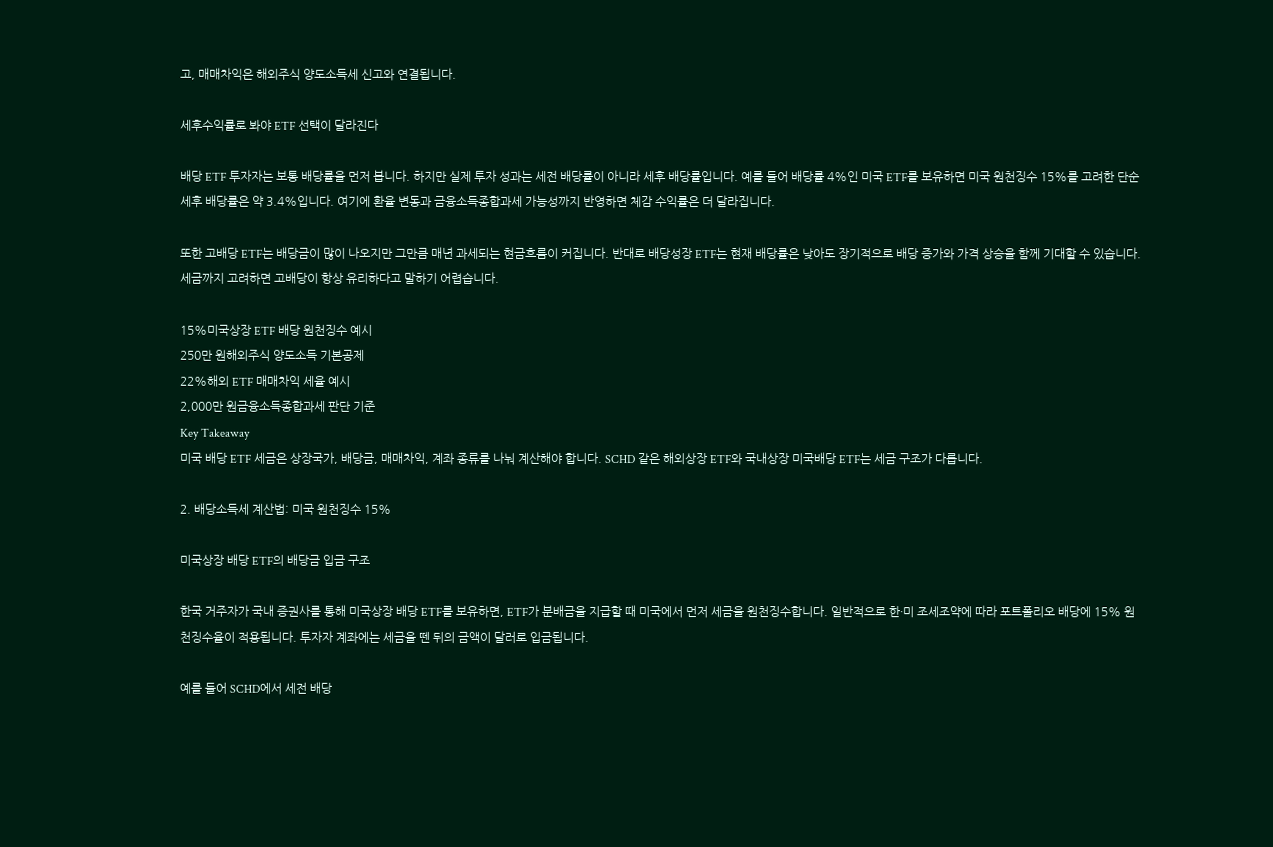고, 매매차익은 해외주식 양도소득세 신고와 연결됩니다.

세후수익률로 봐야 ETF 선택이 달라진다

배당 ETF 투자자는 보통 배당률을 먼저 봅니다. 하지만 실제 투자 성과는 세전 배당률이 아니라 세후 배당률입니다. 예를 들어 배당률 4%인 미국 ETF를 보유하면 미국 원천징수 15%를 고려한 단순 세후 배당률은 약 3.4%입니다. 여기에 환율 변동과 금융소득종합과세 가능성까지 반영하면 체감 수익률은 더 달라집니다.

또한 고배당 ETF는 배당금이 많이 나오지만 그만큼 매년 과세되는 현금흐름이 커집니다. 반대로 배당성장 ETF는 현재 배당률은 낮아도 장기적으로 배당 증가와 가격 상승을 함께 기대할 수 있습니다. 세금까지 고려하면 고배당이 항상 유리하다고 말하기 어렵습니다.

15%미국상장 ETF 배당 원천징수 예시
250만 원해외주식 양도소득 기본공제
22%해외 ETF 매매차익 세율 예시
2,000만 원금융소득종합과세 판단 기준
Key Takeaway
미국 배당 ETF 세금은 상장국가, 배당금, 매매차익, 계좌 종류를 나눠 계산해야 합니다. SCHD 같은 해외상장 ETF와 국내상장 미국배당 ETF는 세금 구조가 다릅니다.

2. 배당소득세 계산법: 미국 원천징수 15%

미국상장 배당 ETF의 배당금 입금 구조

한국 거주자가 국내 증권사를 통해 미국상장 배당 ETF를 보유하면, ETF가 분배금을 지급할 때 미국에서 먼저 세금을 원천징수합니다. 일반적으로 한·미 조세조약에 따라 포트폴리오 배당에 15% 원천징수율이 적용됩니다. 투자자 계좌에는 세금을 뗀 뒤의 금액이 달러로 입금됩니다.

예를 들어 SCHD에서 세전 배당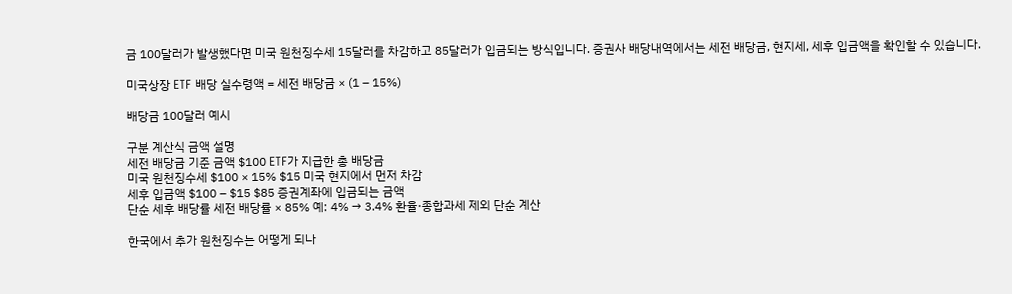금 100달러가 발생했다면 미국 원천징수세 15달러를 차감하고 85달러가 입금되는 방식입니다. 증권사 배당내역에서는 세전 배당금, 현지세, 세후 입금액을 확인할 수 있습니다.

미국상장 ETF 배당 실수령액 = 세전 배당금 × (1 – 15%)

배당금 100달러 예시

구분 계산식 금액 설명
세전 배당금 기준 금액 $100 ETF가 지급한 총 배당금
미국 원천징수세 $100 × 15% $15 미국 현지에서 먼저 차감
세후 입금액 $100 – $15 $85 증권계좌에 입금되는 금액
단순 세후 배당률 세전 배당률 × 85% 예: 4% → 3.4% 환율·종합과세 제외 단순 계산

한국에서 추가 원천징수는 어떻게 되나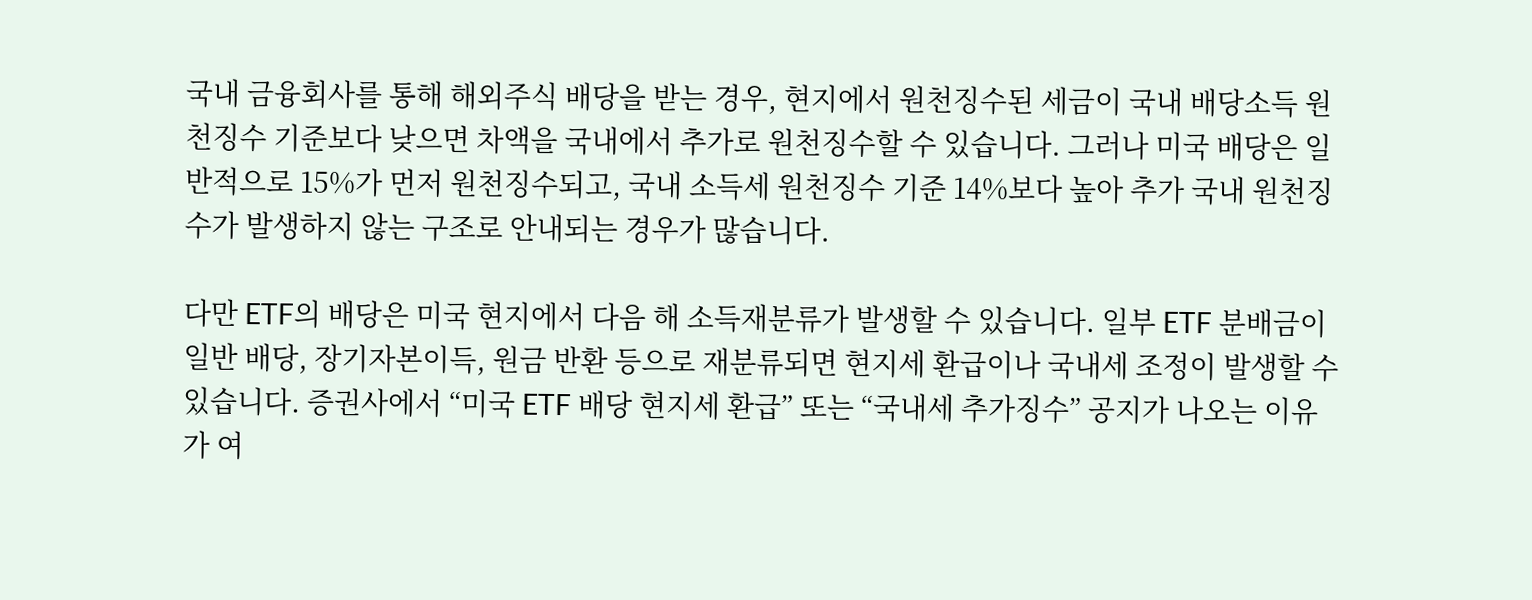국내 금융회사를 통해 해외주식 배당을 받는 경우, 현지에서 원천징수된 세금이 국내 배당소득 원천징수 기준보다 낮으면 차액을 국내에서 추가로 원천징수할 수 있습니다. 그러나 미국 배당은 일반적으로 15%가 먼저 원천징수되고, 국내 소득세 원천징수 기준 14%보다 높아 추가 국내 원천징수가 발생하지 않는 구조로 안내되는 경우가 많습니다.

다만 ETF의 배당은 미국 현지에서 다음 해 소득재분류가 발생할 수 있습니다. 일부 ETF 분배금이 일반 배당, 장기자본이득, 원금 반환 등으로 재분류되면 현지세 환급이나 국내세 조정이 발생할 수 있습니다. 증권사에서 “미국 ETF 배당 현지세 환급” 또는 “국내세 추가징수” 공지가 나오는 이유가 여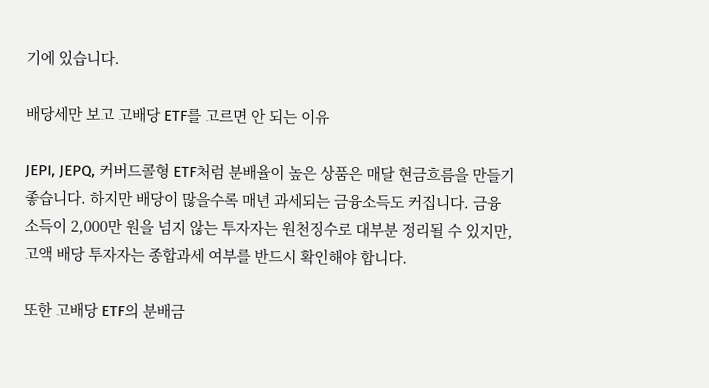기에 있습니다.

배당세만 보고 고배당 ETF를 고르면 안 되는 이유

JEPI, JEPQ, 커버드콜형 ETF처럼 분배율이 높은 상품은 매달 현금흐름을 만들기 좋습니다. 하지만 배당이 많을수록 매년 과세되는 금융소득도 커집니다. 금융소득이 2,000만 원을 넘지 않는 투자자는 원천징수로 대부분 정리될 수 있지만, 고액 배당 투자자는 종합과세 여부를 반드시 확인해야 합니다.

또한 고배당 ETF의 분배금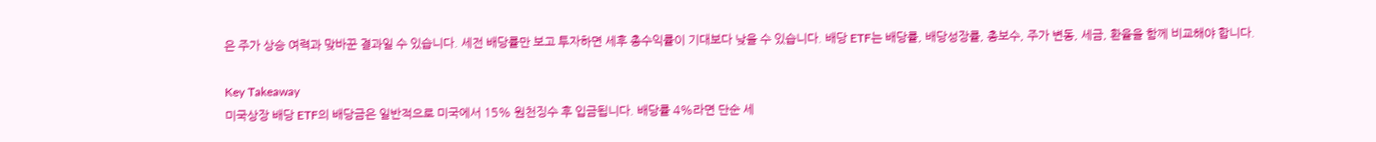은 주가 상승 여력과 맞바꾼 결과일 수 있습니다. 세전 배당률만 보고 투자하면 세후 총수익률이 기대보다 낮을 수 있습니다. 배당 ETF는 배당률, 배당성장률, 총보수, 주가 변동, 세금, 환율을 함께 비교해야 합니다.

Key Takeaway
미국상장 배당 ETF의 배당금은 일반적으로 미국에서 15% 원천징수 후 입금됩니다. 배당률 4%라면 단순 세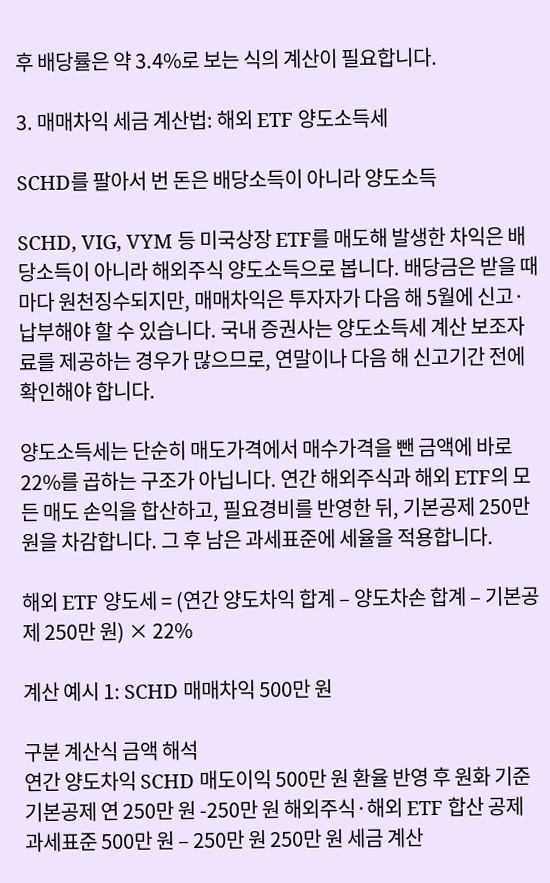후 배당률은 약 3.4%로 보는 식의 계산이 필요합니다.

3. 매매차익 세금 계산법: 해외 ETF 양도소득세

SCHD를 팔아서 번 돈은 배당소득이 아니라 양도소득

SCHD, VIG, VYM 등 미국상장 ETF를 매도해 발생한 차익은 배당소득이 아니라 해외주식 양도소득으로 봅니다. 배당금은 받을 때마다 원천징수되지만, 매매차익은 투자자가 다음 해 5월에 신고·납부해야 할 수 있습니다. 국내 증권사는 양도소득세 계산 보조자료를 제공하는 경우가 많으므로, 연말이나 다음 해 신고기간 전에 확인해야 합니다.

양도소득세는 단순히 매도가격에서 매수가격을 뺀 금액에 바로 22%를 곱하는 구조가 아닙니다. 연간 해외주식과 해외 ETF의 모든 매도 손익을 합산하고, 필요경비를 반영한 뒤, 기본공제 250만 원을 차감합니다. 그 후 남은 과세표준에 세율을 적용합니다.

해외 ETF 양도세 = (연간 양도차익 합계 – 양도차손 합계 – 기본공제 250만 원) × 22%

계산 예시 1: SCHD 매매차익 500만 원

구분 계산식 금액 해석
연간 양도차익 SCHD 매도이익 500만 원 환율 반영 후 원화 기준
기본공제 연 250만 원 -250만 원 해외주식·해외 ETF 합산 공제
과세표준 500만 원 – 250만 원 250만 원 세금 계산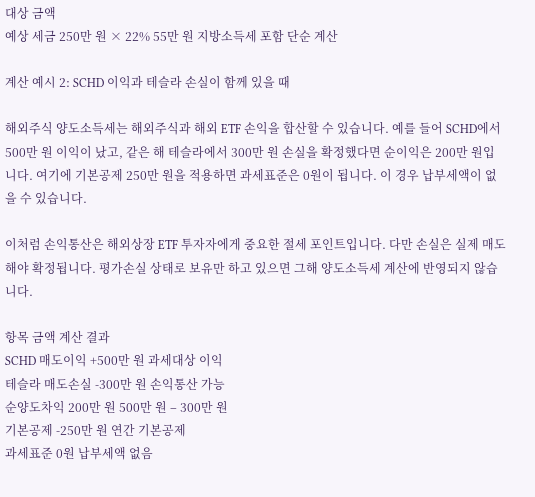대상 금액
예상 세금 250만 원 × 22% 55만 원 지방소득세 포함 단순 계산

계산 예시 2: SCHD 이익과 테슬라 손실이 함께 있을 때

해외주식 양도소득세는 해외주식과 해외 ETF 손익을 합산할 수 있습니다. 예를 들어 SCHD에서 500만 원 이익이 났고, 같은 해 테슬라에서 300만 원 손실을 확정했다면 순이익은 200만 원입니다. 여기에 기본공제 250만 원을 적용하면 과세표준은 0원이 됩니다. 이 경우 납부세액이 없을 수 있습니다.

이처럼 손익통산은 해외상장 ETF 투자자에게 중요한 절세 포인트입니다. 다만 손실은 실제 매도해야 확정됩니다. 평가손실 상태로 보유만 하고 있으면 그해 양도소득세 계산에 반영되지 않습니다.

항목 금액 계산 결과
SCHD 매도이익 +500만 원 과세대상 이익
테슬라 매도손실 -300만 원 손익통산 가능
순양도차익 200만 원 500만 원 – 300만 원
기본공제 -250만 원 연간 기본공제
과세표준 0원 납부세액 없음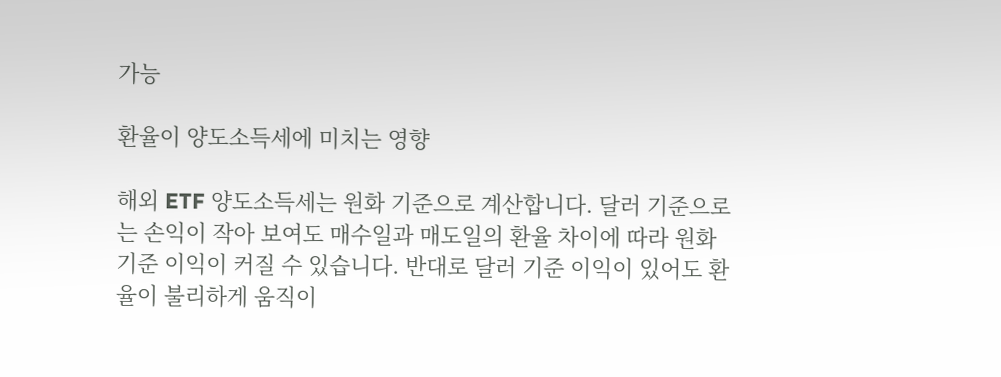가능

환율이 양도소득세에 미치는 영향

해외 ETF 양도소득세는 원화 기준으로 계산합니다. 달러 기준으로는 손익이 작아 보여도 매수일과 매도일의 환율 차이에 따라 원화 기준 이익이 커질 수 있습니다. 반대로 달러 기준 이익이 있어도 환율이 불리하게 움직이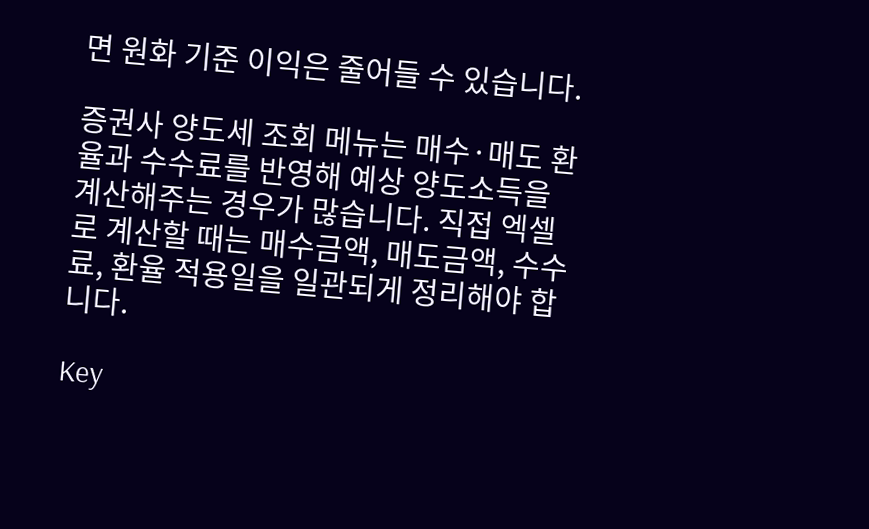면 원화 기준 이익은 줄어들 수 있습니다.

증권사 양도세 조회 메뉴는 매수·매도 환율과 수수료를 반영해 예상 양도소득을 계산해주는 경우가 많습니다. 직접 엑셀로 계산할 때는 매수금액, 매도금액, 수수료, 환율 적용일을 일관되게 정리해야 합니다.

Key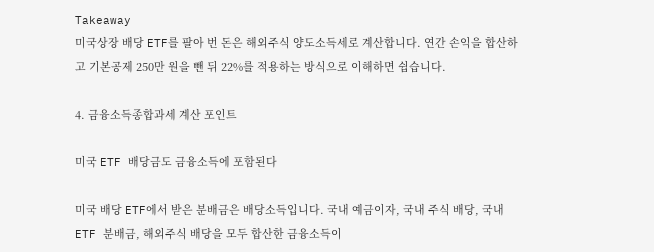Takeaway
미국상장 배당 ETF를 팔아 번 돈은 해외주식 양도소득세로 계산합니다. 연간 손익을 합산하고 기본공제 250만 원을 뺀 뒤 22%를 적용하는 방식으로 이해하면 쉽습니다.

4. 금융소득종합과세 계산 포인트

미국 ETF 배당금도 금융소득에 포함된다

미국 배당 ETF에서 받은 분배금은 배당소득입니다. 국내 예금이자, 국내 주식 배당, 국내 ETF 분배금, 해외주식 배당을 모두 합산한 금융소득이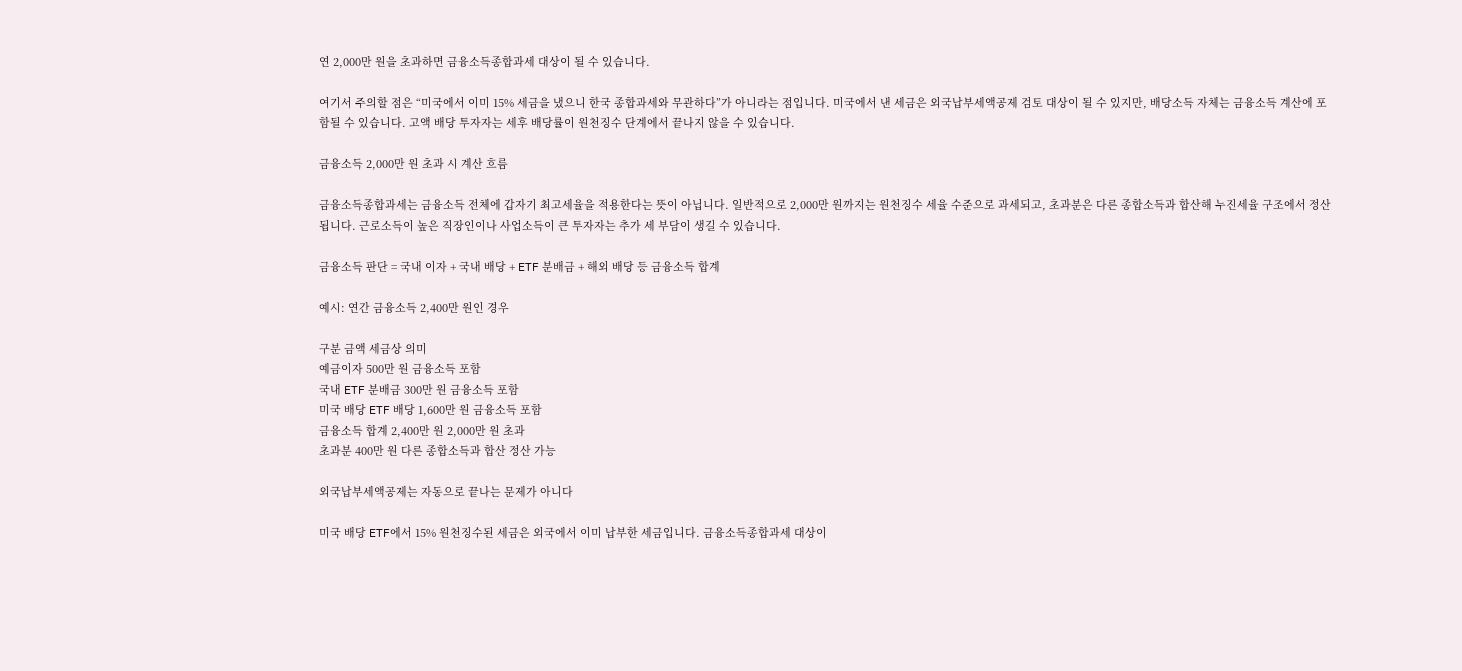연 2,000만 원을 초과하면 금융소득종합과세 대상이 될 수 있습니다.

여기서 주의할 점은 “미국에서 이미 15% 세금을 냈으니 한국 종합과세와 무관하다”가 아니라는 점입니다. 미국에서 낸 세금은 외국납부세액공제 검토 대상이 될 수 있지만, 배당소득 자체는 금융소득 계산에 포함될 수 있습니다. 고액 배당 투자자는 세후 배당률이 원천징수 단계에서 끝나지 않을 수 있습니다.

금융소득 2,000만 원 초과 시 계산 흐름

금융소득종합과세는 금융소득 전체에 갑자기 최고세율을 적용한다는 뜻이 아닙니다. 일반적으로 2,000만 원까지는 원천징수 세율 수준으로 과세되고, 초과분은 다른 종합소득과 합산해 누진세율 구조에서 정산됩니다. 근로소득이 높은 직장인이나 사업소득이 큰 투자자는 추가 세 부담이 생길 수 있습니다.

금융소득 판단 = 국내 이자 + 국내 배당 + ETF 분배금 + 해외 배당 등 금융소득 합계

예시: 연간 금융소득 2,400만 원인 경우

구분 금액 세금상 의미
예금이자 500만 원 금융소득 포함
국내 ETF 분배금 300만 원 금융소득 포함
미국 배당 ETF 배당 1,600만 원 금융소득 포함
금융소득 합계 2,400만 원 2,000만 원 초과
초과분 400만 원 다른 종합소득과 합산 정산 가능

외국납부세액공제는 자동으로 끝나는 문제가 아니다

미국 배당 ETF에서 15% 원천징수된 세금은 외국에서 이미 납부한 세금입니다. 금융소득종합과세 대상이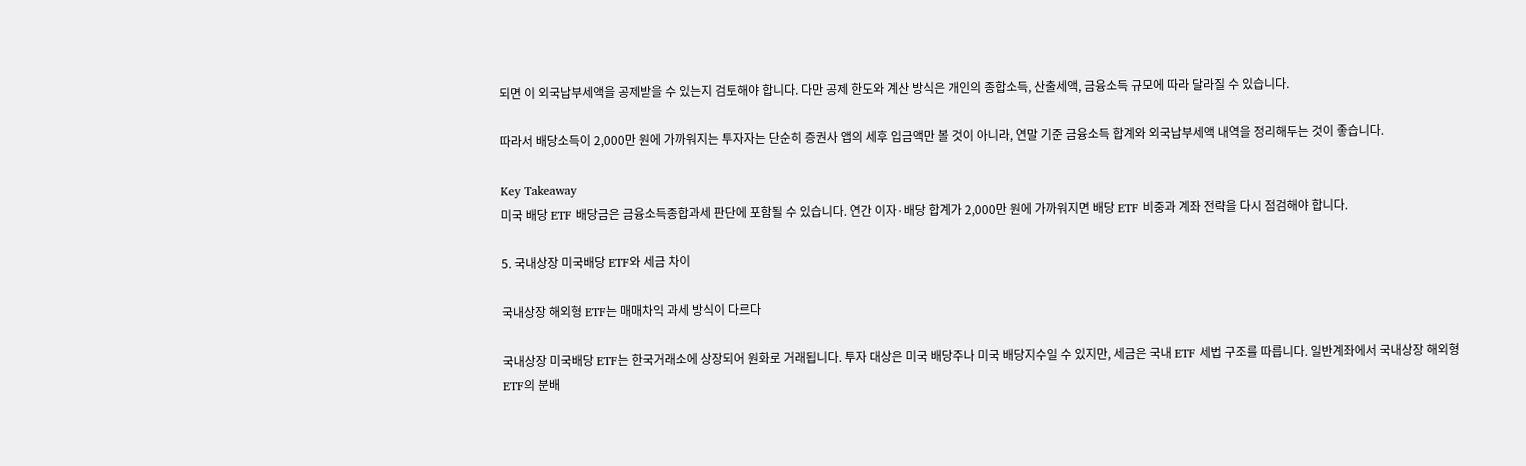되면 이 외국납부세액을 공제받을 수 있는지 검토해야 합니다. 다만 공제 한도와 계산 방식은 개인의 종합소득, 산출세액, 금융소득 규모에 따라 달라질 수 있습니다.

따라서 배당소득이 2,000만 원에 가까워지는 투자자는 단순히 증권사 앱의 세후 입금액만 볼 것이 아니라, 연말 기준 금융소득 합계와 외국납부세액 내역을 정리해두는 것이 좋습니다.

Key Takeaway
미국 배당 ETF 배당금은 금융소득종합과세 판단에 포함될 수 있습니다. 연간 이자·배당 합계가 2,000만 원에 가까워지면 배당 ETF 비중과 계좌 전략을 다시 점검해야 합니다.

5. 국내상장 미국배당 ETF와 세금 차이

국내상장 해외형 ETF는 매매차익 과세 방식이 다르다

국내상장 미국배당 ETF는 한국거래소에 상장되어 원화로 거래됩니다. 투자 대상은 미국 배당주나 미국 배당지수일 수 있지만, 세금은 국내 ETF 세법 구조를 따릅니다. 일반계좌에서 국내상장 해외형 ETF의 분배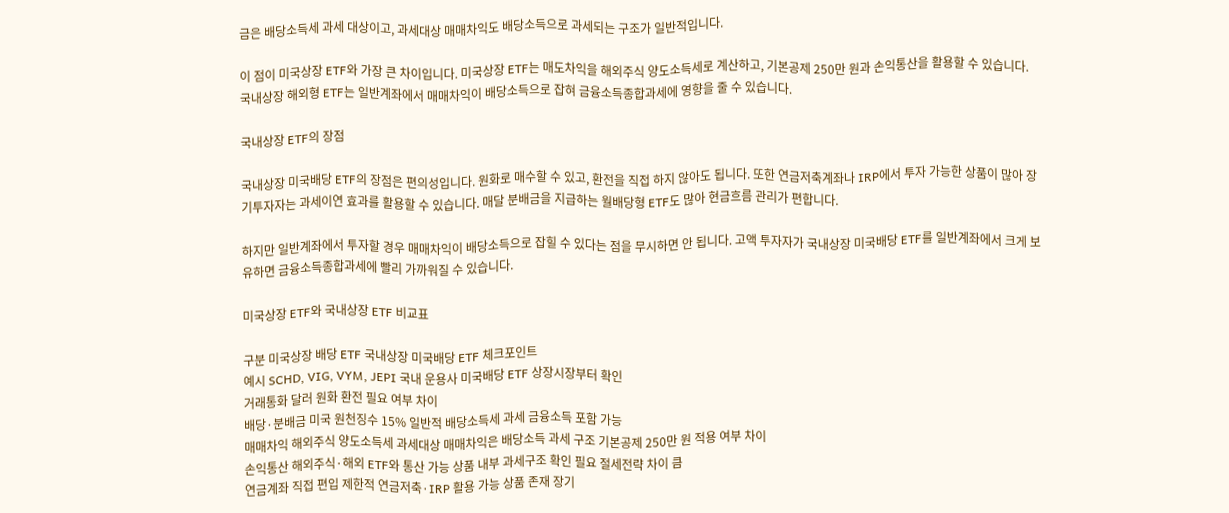금은 배당소득세 과세 대상이고, 과세대상 매매차익도 배당소득으로 과세되는 구조가 일반적입니다.

이 점이 미국상장 ETF와 가장 큰 차이입니다. 미국상장 ETF는 매도차익을 해외주식 양도소득세로 계산하고, 기본공제 250만 원과 손익통산을 활용할 수 있습니다. 국내상장 해외형 ETF는 일반계좌에서 매매차익이 배당소득으로 잡혀 금융소득종합과세에 영향을 줄 수 있습니다.

국내상장 ETF의 장점

국내상장 미국배당 ETF의 장점은 편의성입니다. 원화로 매수할 수 있고, 환전을 직접 하지 않아도 됩니다. 또한 연금저축계좌나 IRP에서 투자 가능한 상품이 많아 장기투자자는 과세이연 효과를 활용할 수 있습니다. 매달 분배금을 지급하는 월배당형 ETF도 많아 현금흐름 관리가 편합니다.

하지만 일반계좌에서 투자할 경우 매매차익이 배당소득으로 잡힐 수 있다는 점을 무시하면 안 됩니다. 고액 투자자가 국내상장 미국배당 ETF를 일반계좌에서 크게 보유하면 금융소득종합과세에 빨리 가까워질 수 있습니다.

미국상장 ETF와 국내상장 ETF 비교표

구분 미국상장 배당 ETF 국내상장 미국배당 ETF 체크포인트
예시 SCHD, VIG, VYM, JEPI 국내 운용사 미국배당 ETF 상장시장부터 확인
거래통화 달러 원화 환전 필요 여부 차이
배당·분배금 미국 원천징수 15% 일반적 배당소득세 과세 금융소득 포함 가능
매매차익 해외주식 양도소득세 과세대상 매매차익은 배당소득 과세 구조 기본공제 250만 원 적용 여부 차이
손익통산 해외주식·해외 ETF와 통산 가능 상품 내부 과세구조 확인 필요 절세전략 차이 큼
연금계좌 직접 편입 제한적 연금저축·IRP 활용 가능 상품 존재 장기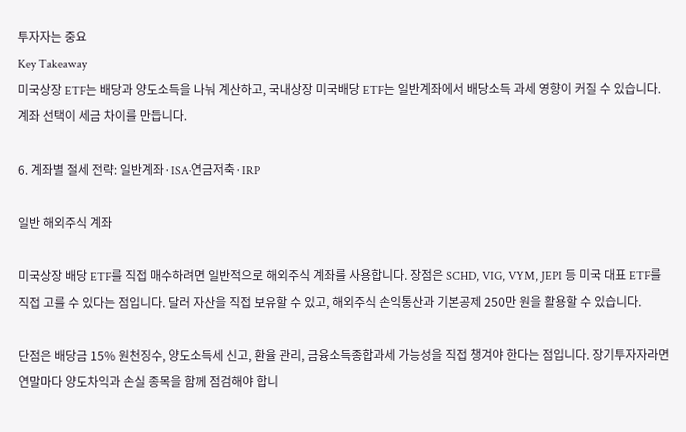투자자는 중요
Key Takeaway
미국상장 ETF는 배당과 양도소득을 나눠 계산하고, 국내상장 미국배당 ETF는 일반계좌에서 배당소득 과세 영향이 커질 수 있습니다. 계좌 선택이 세금 차이를 만듭니다.

6. 계좌별 절세 전략: 일반계좌·ISA·연금저축·IRP

일반 해외주식 계좌

미국상장 배당 ETF를 직접 매수하려면 일반적으로 해외주식 계좌를 사용합니다. 장점은 SCHD, VIG, VYM, JEPI 등 미국 대표 ETF를 직접 고를 수 있다는 점입니다. 달러 자산을 직접 보유할 수 있고, 해외주식 손익통산과 기본공제 250만 원을 활용할 수 있습니다.

단점은 배당금 15% 원천징수, 양도소득세 신고, 환율 관리, 금융소득종합과세 가능성을 직접 챙겨야 한다는 점입니다. 장기투자자라면 연말마다 양도차익과 손실 종목을 함께 점검해야 합니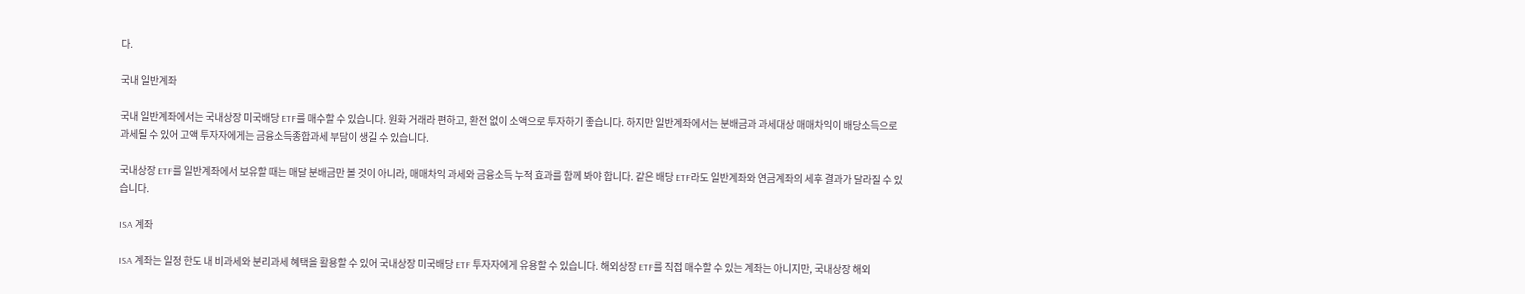다.

국내 일반계좌

국내 일반계좌에서는 국내상장 미국배당 ETF를 매수할 수 있습니다. 원화 거래라 편하고, 환전 없이 소액으로 투자하기 좋습니다. 하지만 일반계좌에서는 분배금과 과세대상 매매차익이 배당소득으로 과세될 수 있어 고액 투자자에게는 금융소득종합과세 부담이 생길 수 있습니다.

국내상장 ETF를 일반계좌에서 보유할 때는 매달 분배금만 볼 것이 아니라, 매매차익 과세와 금융소득 누적 효과를 함께 봐야 합니다. 같은 배당 ETF라도 일반계좌와 연금계좌의 세후 결과가 달라질 수 있습니다.

ISA 계좌

ISA 계좌는 일정 한도 내 비과세와 분리과세 혜택을 활용할 수 있어 국내상장 미국배당 ETF 투자자에게 유용할 수 있습니다. 해외상장 ETF를 직접 매수할 수 있는 계좌는 아니지만, 국내상장 해외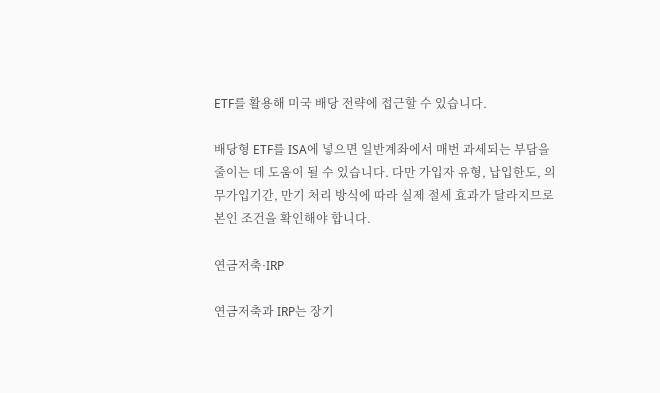ETF를 활용해 미국 배당 전략에 접근할 수 있습니다.

배당형 ETF를 ISA에 넣으면 일반계좌에서 매번 과세되는 부담을 줄이는 데 도움이 될 수 있습니다. 다만 가입자 유형, 납입한도, 의무가입기간, 만기 처리 방식에 따라 실제 절세 효과가 달라지므로 본인 조건을 확인해야 합니다.

연금저축·IRP

연금저축과 IRP는 장기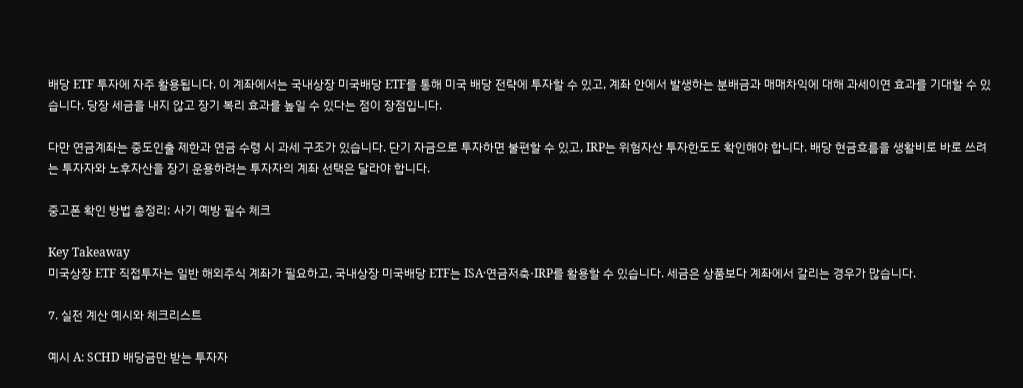배당 ETF 투자에 자주 활용됩니다. 이 계좌에서는 국내상장 미국배당 ETF를 통해 미국 배당 전략에 투자할 수 있고, 계좌 안에서 발생하는 분배금과 매매차익에 대해 과세이연 효과를 기대할 수 있습니다. 당장 세금을 내지 않고 장기 복리 효과를 높일 수 있다는 점이 장점입니다.

다만 연금계좌는 중도인출 제한과 연금 수령 시 과세 구조가 있습니다. 단기 자금으로 투자하면 불편할 수 있고, IRP는 위험자산 투자한도도 확인해야 합니다. 배당 현금흐름을 생활비로 바로 쓰려는 투자자와 노후자산을 장기 운용하려는 투자자의 계좌 선택은 달라야 합니다.

중고폰 확인 방법 총정리: 사기 예방 필수 체크

Key Takeaway
미국상장 ETF 직접투자는 일반 해외주식 계좌가 필요하고, 국내상장 미국배당 ETF는 ISA·연금저축·IRP를 활용할 수 있습니다. 세금은 상품보다 계좌에서 갈리는 경우가 많습니다.

7. 실전 계산 예시와 체크리스트

예시 A: SCHD 배당금만 받는 투자자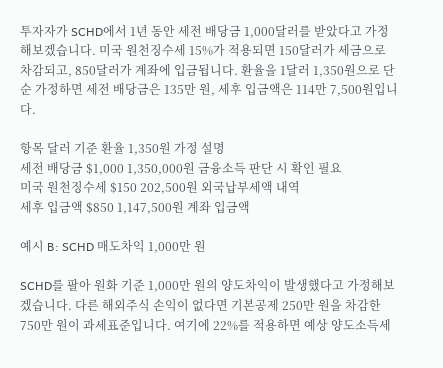투자자가 SCHD에서 1년 동안 세전 배당금 1,000달러를 받았다고 가정해보겠습니다. 미국 원천징수세 15%가 적용되면 150달러가 세금으로 차감되고, 850달러가 계좌에 입금됩니다. 환율을 1달러 1,350원으로 단순 가정하면 세전 배당금은 135만 원, 세후 입금액은 114만 7,500원입니다.

항목 달러 기준 환율 1,350원 가정 설명
세전 배당금 $1,000 1,350,000원 금융소득 판단 시 확인 필요
미국 원천징수세 $150 202,500원 외국납부세액 내역
세후 입금액 $850 1,147,500원 계좌 입금액

예시 B: SCHD 매도차익 1,000만 원

SCHD를 팔아 원화 기준 1,000만 원의 양도차익이 발생했다고 가정해보겠습니다. 다른 해외주식 손익이 없다면 기본공제 250만 원을 차감한 750만 원이 과세표준입니다. 여기에 22%를 적용하면 예상 양도소득세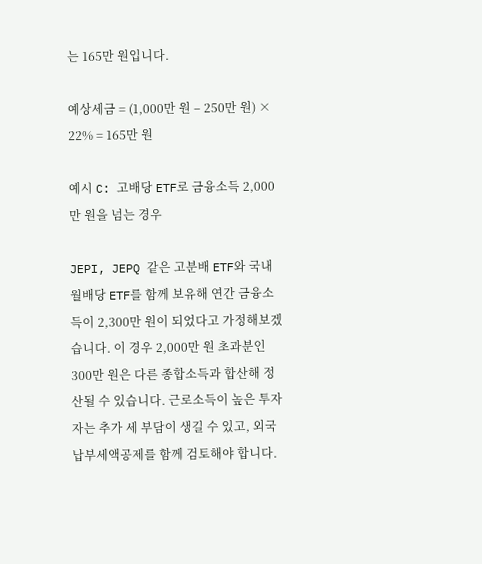는 165만 원입니다.

예상세금 = (1,000만 원 – 250만 원) × 22% = 165만 원

예시 C: 고배당 ETF로 금융소득 2,000만 원을 넘는 경우

JEPI, JEPQ 같은 고분배 ETF와 국내 월배당 ETF를 함께 보유해 연간 금융소득이 2,300만 원이 되었다고 가정해보겠습니다. 이 경우 2,000만 원 초과분인 300만 원은 다른 종합소득과 합산해 정산될 수 있습니다. 근로소득이 높은 투자자는 추가 세 부담이 생길 수 있고, 외국납부세액공제를 함께 검토해야 합니다.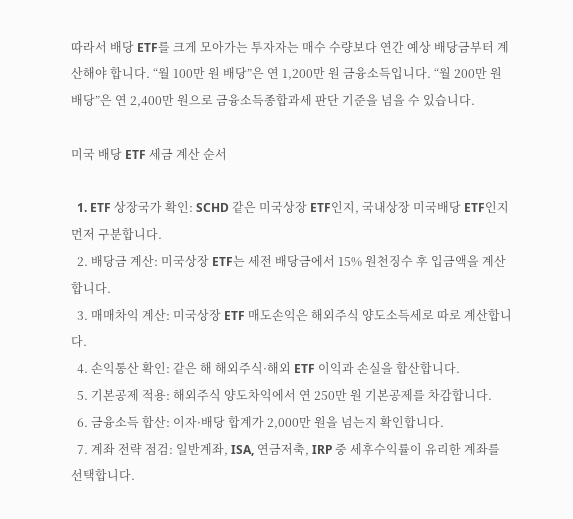따라서 배당 ETF를 크게 모아가는 투자자는 매수 수량보다 연간 예상 배당금부터 계산해야 합니다. “월 100만 원 배당”은 연 1,200만 원 금융소득입니다. “월 200만 원 배당”은 연 2,400만 원으로 금융소득종합과세 판단 기준을 넘을 수 있습니다.

미국 배당 ETF 세금 계산 순서

  1. ETF 상장국가 확인: SCHD 같은 미국상장 ETF인지, 국내상장 미국배당 ETF인지 먼저 구분합니다.
  2. 배당금 계산: 미국상장 ETF는 세전 배당금에서 15% 원천징수 후 입금액을 계산합니다.
  3. 매매차익 계산: 미국상장 ETF 매도손익은 해외주식 양도소득세로 따로 계산합니다.
  4. 손익통산 확인: 같은 해 해외주식·해외 ETF 이익과 손실을 합산합니다.
  5. 기본공제 적용: 해외주식 양도차익에서 연 250만 원 기본공제를 차감합니다.
  6. 금융소득 합산: 이자·배당 합계가 2,000만 원을 넘는지 확인합니다.
  7. 계좌 전략 점검: 일반계좌, ISA, 연금저축, IRP 중 세후수익률이 유리한 계좌를 선택합니다.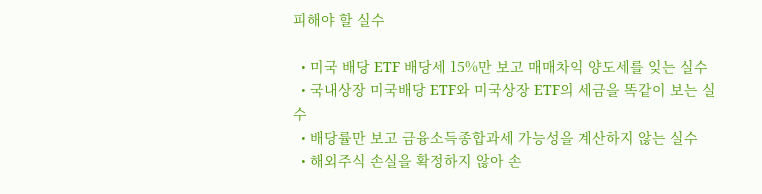피해야 할 실수

  • 미국 배당 ETF 배당세 15%만 보고 매매차익 양도세를 잊는 실수
  • 국내상장 미국배당 ETF와 미국상장 ETF의 세금을 똑같이 보는 실수
  • 배당률만 보고 금융소득종합과세 가능성을 계산하지 않는 실수
  • 해외주식 손실을 확정하지 않아 손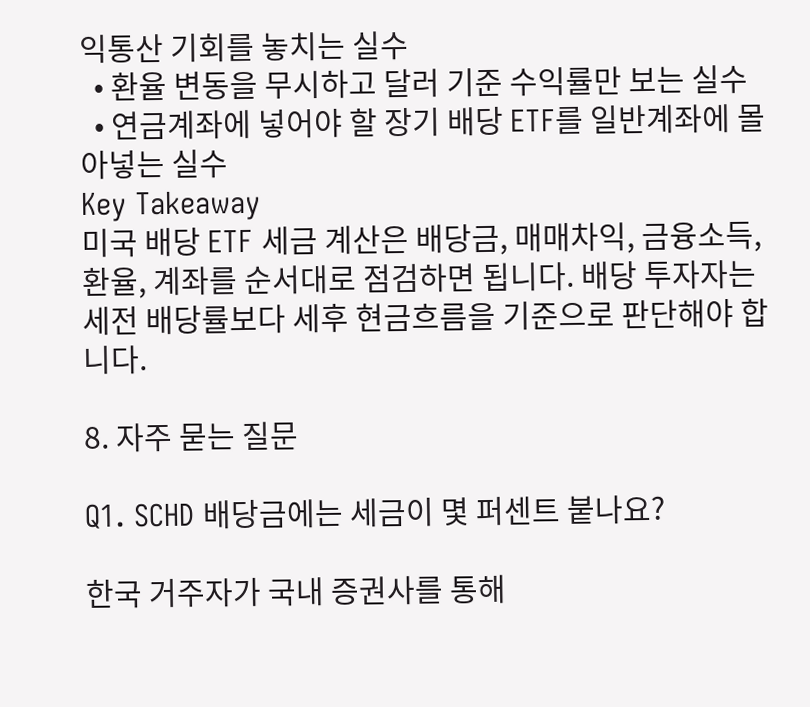익통산 기회를 놓치는 실수
  • 환율 변동을 무시하고 달러 기준 수익률만 보는 실수
  • 연금계좌에 넣어야 할 장기 배당 ETF를 일반계좌에 몰아넣는 실수
Key Takeaway
미국 배당 ETF 세금 계산은 배당금, 매매차익, 금융소득, 환율, 계좌를 순서대로 점검하면 됩니다. 배당 투자자는 세전 배당률보다 세후 현금흐름을 기준으로 판단해야 합니다.

8. 자주 묻는 질문

Q1. SCHD 배당금에는 세금이 몇 퍼센트 붙나요?

한국 거주자가 국내 증권사를 통해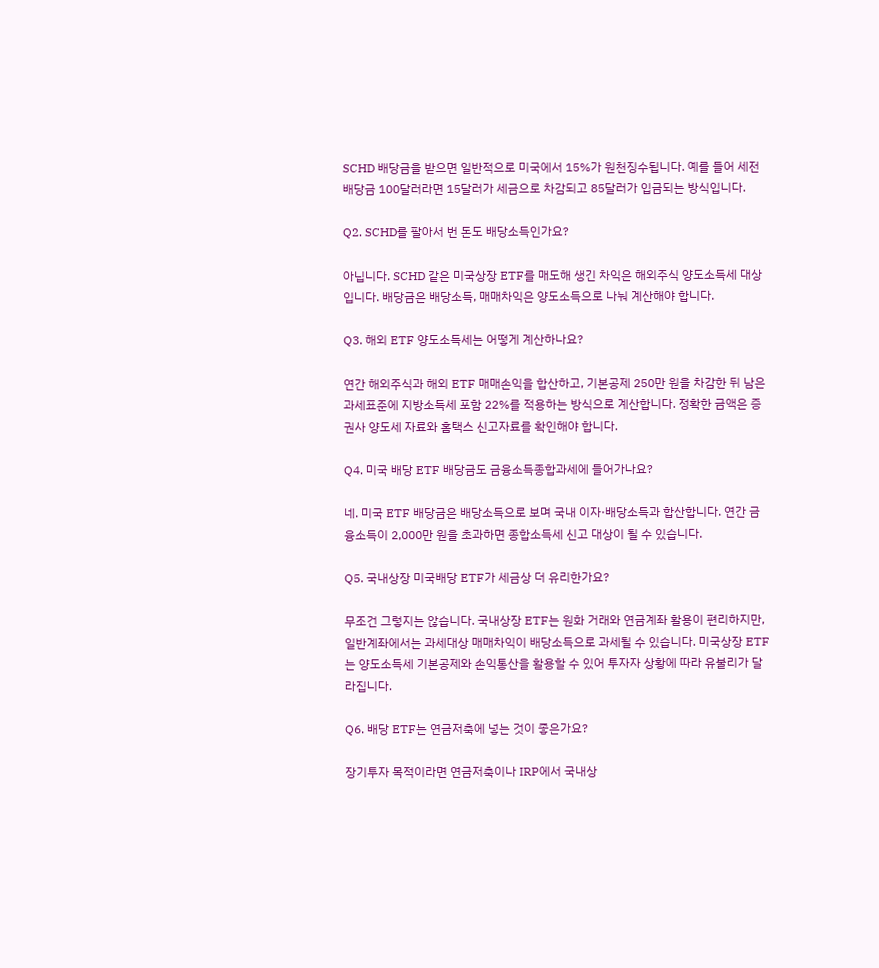SCHD 배당금을 받으면 일반적으로 미국에서 15%가 원천징수됩니다. 예를 들어 세전 배당금 100달러라면 15달러가 세금으로 차감되고 85달러가 입금되는 방식입니다.

Q2. SCHD를 팔아서 번 돈도 배당소득인가요?

아닙니다. SCHD 같은 미국상장 ETF를 매도해 생긴 차익은 해외주식 양도소득세 대상입니다. 배당금은 배당소득, 매매차익은 양도소득으로 나눠 계산해야 합니다.

Q3. 해외 ETF 양도소득세는 어떻게 계산하나요?

연간 해외주식과 해외 ETF 매매손익을 합산하고, 기본공제 250만 원을 차감한 뒤 남은 과세표준에 지방소득세 포함 22%를 적용하는 방식으로 계산합니다. 정확한 금액은 증권사 양도세 자료와 홈택스 신고자료를 확인해야 합니다.

Q4. 미국 배당 ETF 배당금도 금융소득종합과세에 들어가나요?

네. 미국 ETF 배당금은 배당소득으로 보며 국내 이자·배당소득과 합산합니다. 연간 금융소득이 2,000만 원을 초과하면 종합소득세 신고 대상이 될 수 있습니다.

Q5. 국내상장 미국배당 ETF가 세금상 더 유리한가요?

무조건 그렇지는 않습니다. 국내상장 ETF는 원화 거래와 연금계좌 활용이 편리하지만, 일반계좌에서는 과세대상 매매차익이 배당소득으로 과세될 수 있습니다. 미국상장 ETF는 양도소득세 기본공제와 손익통산을 활용할 수 있어 투자자 상황에 따라 유불리가 달라집니다.

Q6. 배당 ETF는 연금저축에 넣는 것이 좋은가요?

장기투자 목적이라면 연금저축이나 IRP에서 국내상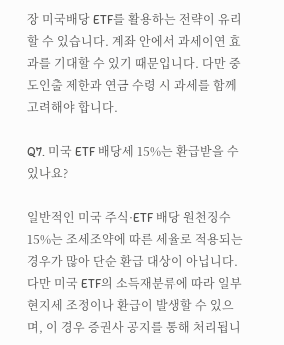장 미국배당 ETF를 활용하는 전략이 유리할 수 있습니다. 계좌 안에서 과세이연 효과를 기대할 수 있기 때문입니다. 다만 중도인출 제한과 연금 수령 시 과세를 함께 고려해야 합니다.

Q7. 미국 ETF 배당세 15%는 환급받을 수 있나요?

일반적인 미국 주식·ETF 배당 원천징수 15%는 조세조약에 따른 세율로 적용되는 경우가 많아 단순 환급 대상이 아닙니다. 다만 미국 ETF의 소득재분류에 따라 일부 현지세 조정이나 환급이 발생할 수 있으며, 이 경우 증권사 공지를 통해 처리됩니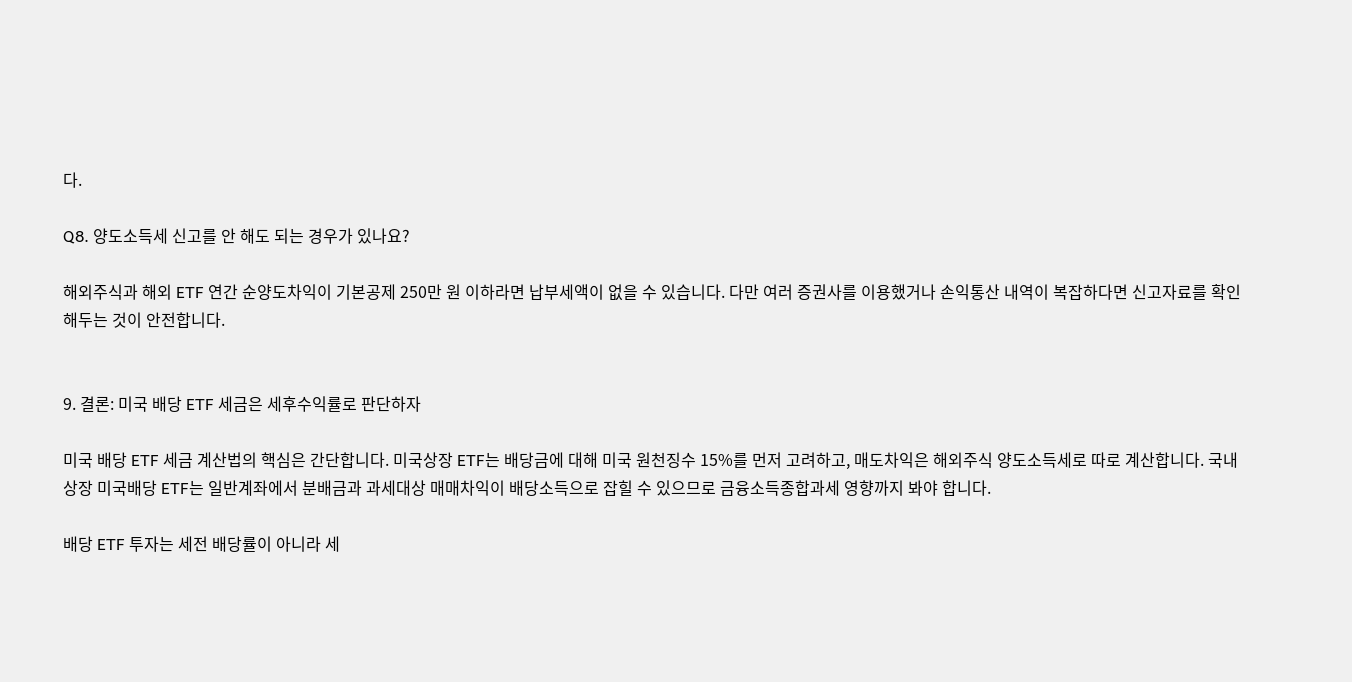다.

Q8. 양도소득세 신고를 안 해도 되는 경우가 있나요?

해외주식과 해외 ETF 연간 순양도차익이 기본공제 250만 원 이하라면 납부세액이 없을 수 있습니다. 다만 여러 증권사를 이용했거나 손익통산 내역이 복잡하다면 신고자료를 확인해두는 것이 안전합니다.


9. 결론: 미국 배당 ETF 세금은 세후수익률로 판단하자

미국 배당 ETF 세금 계산법의 핵심은 간단합니다. 미국상장 ETF는 배당금에 대해 미국 원천징수 15%를 먼저 고려하고, 매도차익은 해외주식 양도소득세로 따로 계산합니다. 국내상장 미국배당 ETF는 일반계좌에서 분배금과 과세대상 매매차익이 배당소득으로 잡힐 수 있으므로 금융소득종합과세 영향까지 봐야 합니다.

배당 ETF 투자는 세전 배당률이 아니라 세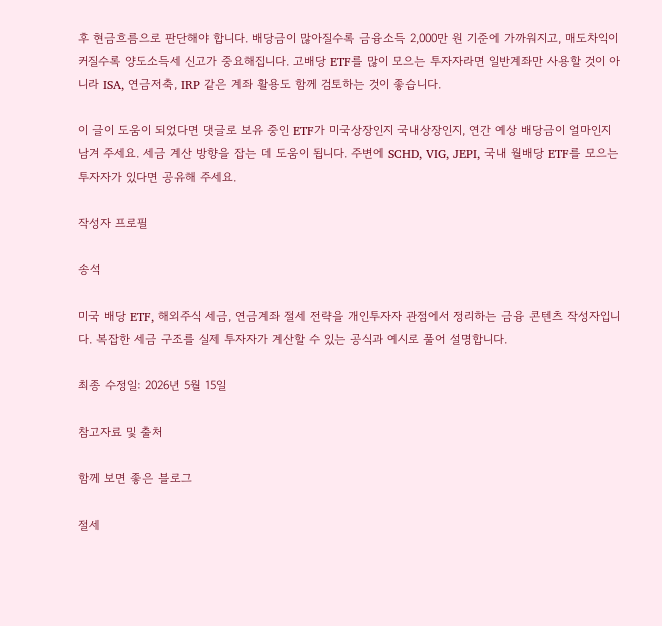후 현금흐름으로 판단해야 합니다. 배당금이 많아질수록 금융소득 2,000만 원 기준에 가까워지고, 매도차익이 커질수록 양도소득세 신고가 중요해집니다. 고배당 ETF를 많이 모으는 투자자라면 일반계좌만 사용할 것이 아니라 ISA, 연금저축, IRP 같은 계좌 활용도 함께 검토하는 것이 좋습니다.

이 글이 도움이 되었다면 댓글로 보유 중인 ETF가 미국상장인지 국내상장인지, 연간 예상 배당금이 얼마인지 남겨 주세요. 세금 계산 방향을 잡는 데 도움이 됩니다. 주변에 SCHD, VIG, JEPI, 국내 월배당 ETF를 모으는 투자자가 있다면 공유해 주세요.

작성자 프로필

송석

미국 배당 ETF, 해외주식 세금, 연금계좌 절세 전략을 개인투자자 관점에서 정리하는 금융 콘텐츠 작성자입니다. 복잡한 세금 구조를 실제 투자자가 계산할 수 있는 공식과 예시로 풀어 설명합니다.

최종 수정일: 2026년 5월 15일

참고자료 및 출처

함께 보면 좋은 블로그

절세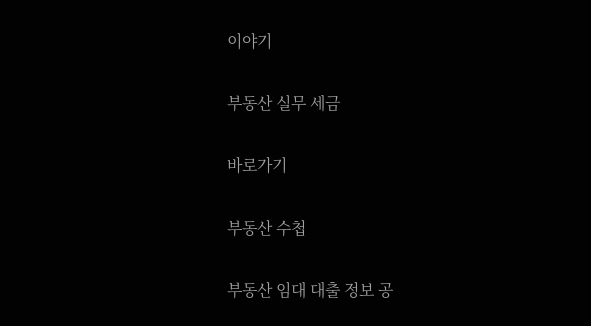이야기

부동산 실무 세금

바로가기

부동산 수첩

부동산 임대 대출 정보 공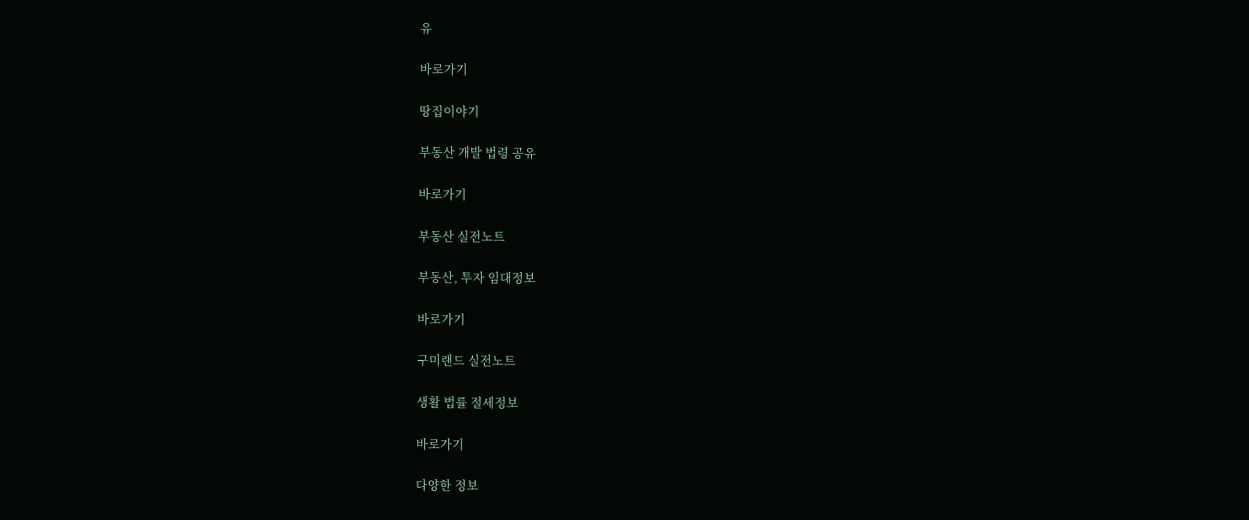유

바로가기

땅집이야기

부동산 개발 법령 공유

바로가기

부동산 실전노트

부동산, 투자 임대정보

바로가기

구미랜드 실전노트

생활 법률 절세정보

바로가기

다양한 정보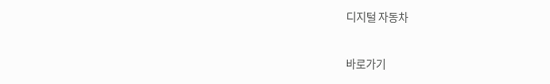디지털 자동차

바로가기